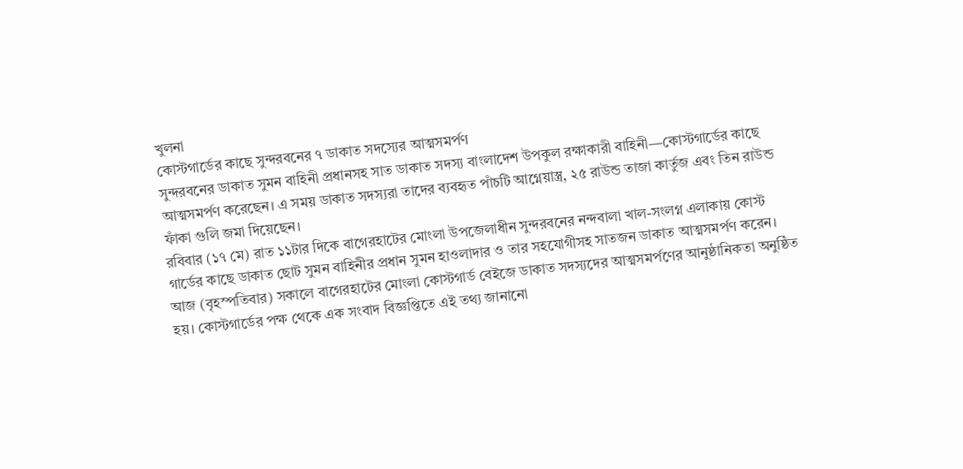খুলনা
কোস্টগার্ডের কাছে সুন্দরবনের ৭ ডাকাত সদস্যের আত্মসমর্পণ
সুন্দরবনের ডাকাত সুমন বাহিনী প্রধানসহ সাত ডাকাত সদস্য বাংলাদেশ উপকুল রক্ষাকারী বাহিনী—কোস্টগার্ডের কাছে আত্মসমর্পণ করেছেন। এ সময় ডাকাত সদস্যরা তাদের ব্যবহৃত পাঁচটি আগ্নেয়াস্ত্র, ২৫ রাউন্ড তাজা কার্তুজ এবং তিন রাউন্ড ফাঁকা গুলি জমা দিয়েছেন।
রবিবার (১৭ মে) রাত ১১টার দিকে বাগেরহাটের মোংলা উপজেলাধীন সুন্দরবনের নন্দবালা খাল-সংলগ্ন এলাকায় কোস্ট গার্ডের কাছে ডাকাত ছোট সুমন বাহিনীর প্রধান সুমন হাওলাদার ও তার সহযোগীসহ সাতজন ডাকাত আত্মসমর্পণ করেন।
আজ (বৃহস্পতিবার) সকালে বাগেরহাটের মোংলা কোস্টগার্ড বেইজে ডাকাত সদস্যদের আত্মসমর্পণের আনুষ্ঠানিকতা অনুষ্ঠিত হয়। কোস্টগার্ডের পক্ষ থেকে এক সংবাদ বিজ্ঞপ্তিতে এই তথ্য জানানো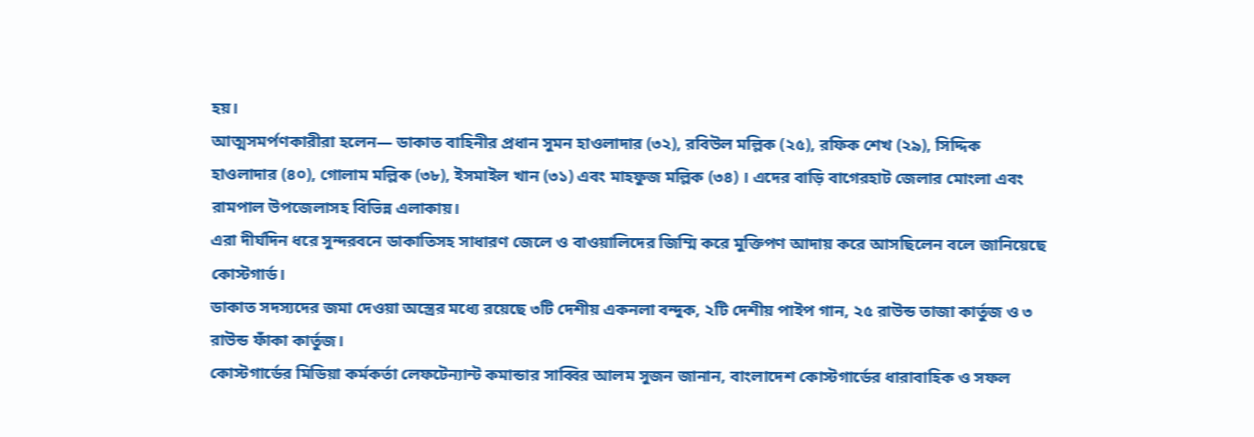হয়।
আত্মসমর্পণকারীরা হলেন— ডাকাত বাহিনীর প্রধান সুমন হাওলাদার (৩২), রবিউল মল্লিক (২৫), রফিক শেখ (২৯), সিদ্দিক হাওলাদার (৪০), গোলাম মল্লিক (৩৮), ইসমাইল খান (৩১) এবং মাহফুজ মল্লিক (৩৪) । এদের বাড়ি বাগেরহাট জেলার মোংলা এবং রামপাল উপজেলাসহ বিভিন্ন এলাকায়।
এরা দীর্ঘদিন ধরে সুন্দরবনে ডাকাতিসহ সাধারণ জেলে ও বাওয়ালিদের জিম্মি করে মুক্তিপণ আদায় করে আসছিলেন বলে জানিয়েছে কোস্টগার্ড।
ডাকাত সদস্যদের জমা দেওয়া অস্ত্রের মধ্যে রয়েছে ৩টি দেশীয় একনলা বন্দুক, ২টি দেশীয় পাইপ গান, ২৫ রাউন্ড তাজা কার্তুজ ও ৩ রাউন্ড ফাঁকা কার্তুজ।
কোস্টগার্ডের মিডিয়া কর্মকর্তা লেফটেন্যান্ট কমান্ডার সাব্বির আলম সুজন জানান, বাংলাদেশ কোস্টগার্ডের ধারাবাহিক ও সফল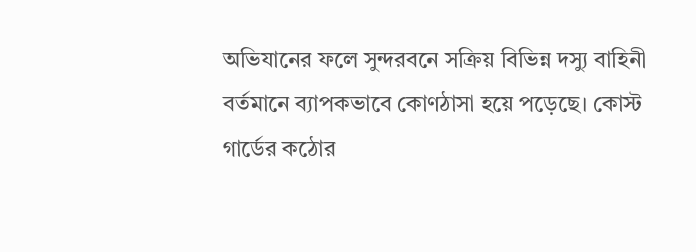অভিযানের ফলে সুন্দরবনে সক্রিয় বিভিন্ন দস্যু বাহিনী বর্তমানে ব্যাপকভাবে কোণঠাসা হয়ে পড়েছে। কোস্ট গার্ডের কঠোর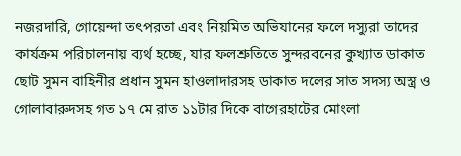নজরদারি, গোয়েন্দা তৎপরতা এবং নিয়মিত অভিযানের ফলে দস্যুরা তাদের কার্যক্রম পরিচালনায় ব্যর্থ হচ্ছে, যার ফলশ্রুতিতে সুন্দরবনের কুখ্যাত ডাকাত ছোট সুমন বাহিনীর প্রধান সুমন হাওলাদারসহ ডাকাত দলের সাত সদস্য অস্ত্র ও গোলাবারুদসহ গত ১৭ মে রাত ১১টার দিকে বাগেরহাটের মোংলা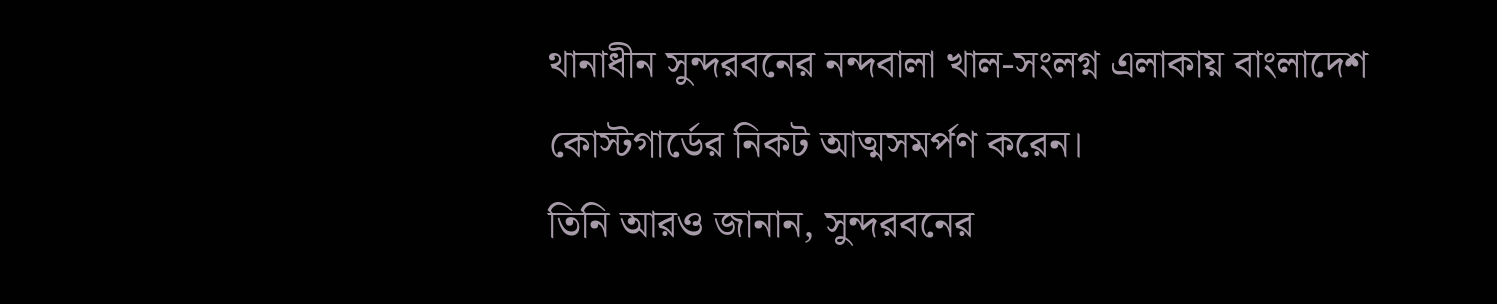থানাধীন সুন্দরবনের নন্দবালা খাল-সংলগ্ন এলাকায় বাংলাদেশ কোস্টগার্ডের নিকট আত্মসমর্পণ করেন।
তিনি আরও জানান, সুন্দরবনের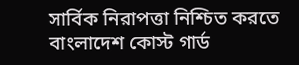সার্বিক নিরাপত্তা নিশ্চিত করতে বাংলাদেশ কোস্ট গার্ড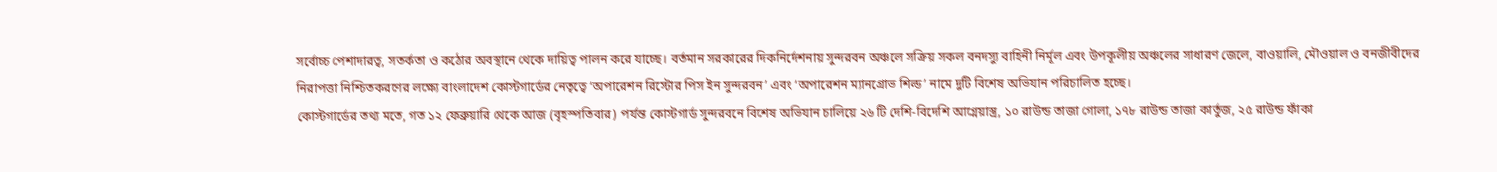সর্বোচ্চ পেশাদারত্ব, সতর্কতা ও কঠোর অবস্থানে থেকে দায়িত্ব পালন করে যাচ্ছে। বর্তমান সরকারের দিকনির্দেশনায় সুন্দরবন অঞ্চলে সক্রিয় সকল বনদস্যু বাহিনী নির্মূল এবং উপকূলীয় অঞ্চলের সাধারণ জেলে, বাওয়ালি, মৌওয়াল ও বনজীবীদের নিরাপত্তা নিশ্চিতকরণের লক্ষ্যে বাংলাদেশ কোস্টগার্ডের নেতৃত্বে ‘অপারেশন রিস্টোর পিস ইন সুন্দরবন’ এবং ‘অপারেশন ম্যানগ্রোভ শিল্ড’ নামে দুটি বিশেষ অভিযান পরিচালিত হচ্ছে।
কোস্টগার্ডের তথ্য মতে, গত ১২ ফেব্রুয়ারি থেকে আজ (বৃহস্পতিবার) পর্যন্ত কোস্টগার্ড সুন্দরবনে বিশেষ অভিযান চালিয়ে ২৬ টি দেশি-বিদেশি আগ্নেয়াস্ত্র, ১০ রাউন্ড তাজা গোলা, ১৭৮ রাউন্ড তাজা কার্তুজ, ২৫ রাউন্ড ফাঁকা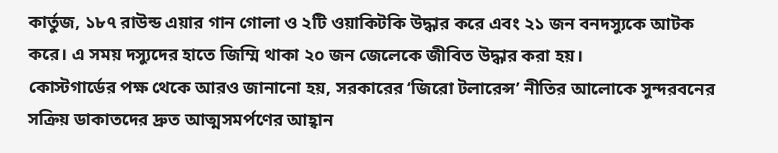কার্তুজ, ১৮৭ রাউন্ড এয়ার গান গোলা ও ২টি ওয়াকিটকি উদ্ধার করে এবং ২১ জন বনদস্যুকে আটক করে। এ সময় দস্যুদের হাতে জিম্মি থাকা ২০ জন জেলেকে জীবিত উদ্ধার করা হয়।
কোস্টগার্ডের পক্ষ থেকে আরও জানানো হয়, সরকারের ‘জিরো টলারেন্স’ নীতির আলোকে সুন্দরবনের সক্রিয় ডাকাতদের দ্রুত আত্মসমর্পণের আহ্বান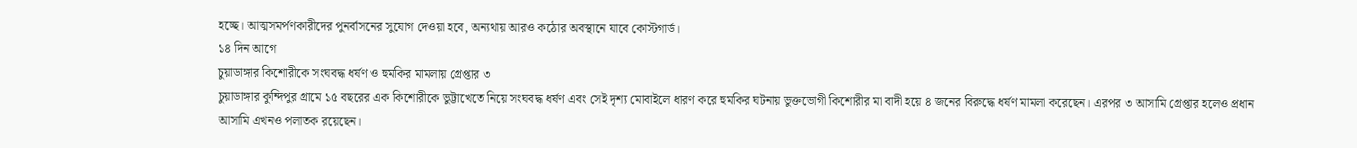হচ্ছে। আত্মসমর্পণকারীদের পুনর্বাসনের সুযোগ দেওয়া হবে, অন্যথায় আরও কঠোর অবস্থানে যাবে কোস্টগার্ড।
১৪ দিন আগে
চুয়াডাঙ্গার কিশোরীকে সংঘবদ্ধ ধর্ষণ ও হুমকির মামলায় গ্রেপ্তার ৩
চুয়াডাঙ্গার কুন্দিপুর গ্রামে ১৫ বছরের এক কিশোরীকে ভুট্টাখেতে নিয়ে সংঘবদ্ধ ধর্ষণ এবং সেই দৃশ্য মোবাইলে ধারণ করে হুমকির ঘটনায় ভুক্তভোগী কিশোরীর মা বাদী হয়ে ৪ জনের বিরুদ্ধে ধর্ষণ মামলা করেছেন। এরপর ৩ আসামি গ্রেপ্তার হলেও প্রধান আসামি এখনও পলাতক রয়েছেন।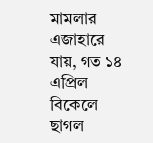মামলার এজাহারে যায়, গত ১৪ এপ্রিল বিকেলে ছাগল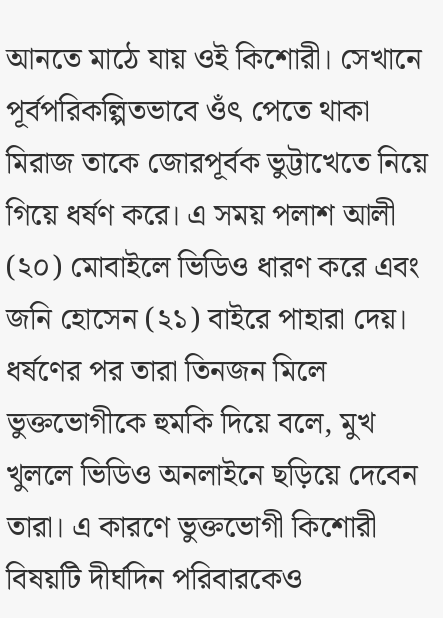আনতে মাঠে যায় ওই কিশোরী। সেখানে পূর্বপরিকল্পিতভাবে ওঁৎ পেতে থাকা মিরাজ তাকে জোরপূর্বক ভুট্টাখেতে নিয়ে গিয়ে ধর্ষণ করে। এ সময় পলাশ আলী (২০) মোবাইলে ভিডিও ধারণ করে এবং জনি হোসেন (২১) বাইরে পাহারা দেয়।
ধর্ষণের পর তারা তিনজন মিলে ভুক্তভোগীকে হুমকি দিয়ে বলে, মুখ খুললে ভিডিও অনলাইনে ছড়িয়ে দেবেন তারা। এ কারণে ভুক্তভোগী কিশোরী বিষয়টি দীর্ঘদিন পরিবারকেও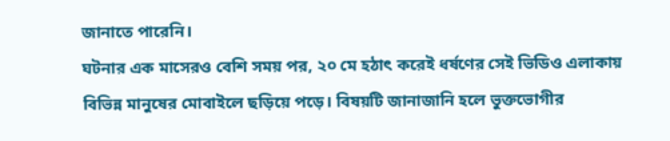জানাতে পারেনি।
ঘটনার এক মাসেরও বেশি সময় পর, ২০ মে হঠাৎ করেই ধর্ষণের সেই ভিডিও এলাকায় বিভিন্ন মানুষের মোবাইলে ছড়িয়ে পড়ে। বিষয়টি জানাজানি হলে ভুক্তভোগীর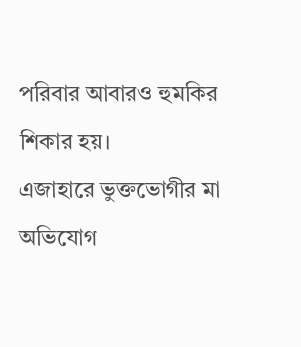পরিবার আবারও হুমকির শিকার হয়।
এজাহারে ভুক্তভোগীর মা অভিযোগ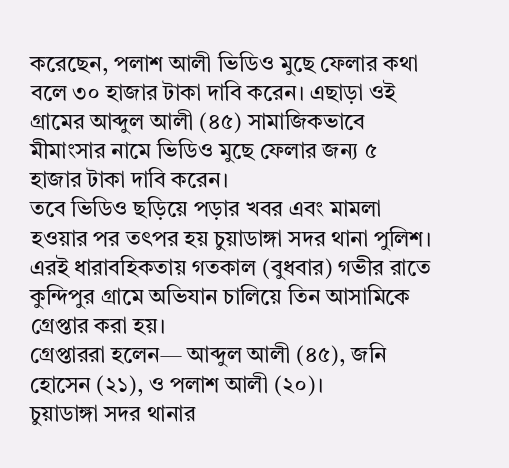করেছেন, পলাশ আলী ভিডিও মুছে ফেলার কথা বলে ৩০ হাজার টাকা দাবি করেন। এছাড়া ওই গ্রামের আব্দুল আলী (৪৫) সামাজিকভাবে মীমাংসার নামে ভিডিও মুছে ফেলার জন্য ৫ হাজার টাকা দাবি করেন।
তবে ভিডিও ছড়িয়ে পড়ার খবর এবং মামলা হওয়ার পর তৎপর হয় চুয়াডাঙ্গা সদর থানা পুলিশ। এরই ধারাবহিকতায় গতকাল (বুধবার) গভীর রাতে কুন্দিপুর গ্রামে অভিযান চালিয়ে তিন আসামিকে গ্রেপ্তার করা হয়।
গ্রেপ্তাররা হলেন— আব্দুল আলী (৪৫), জনি হোসেন (২১), ও পলাশ আলী (২০)।
চুয়াডাঙ্গা সদর থানার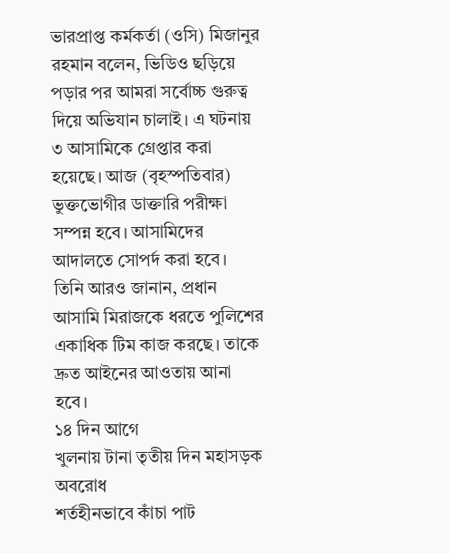ভারপ্রাপ্ত কর্মকর্তা (ওসি) মিজানুর রহমান বলেন, ভিডিও ছড়িয়ে পড়ার পর আমরা সর্বোচ্চ গুরুত্ব দিয়ে অভিযান চালাই। এ ঘটনায় ৩ আসামিকে গ্রেপ্তার করা হয়েছে। আজ (বৃহস্পতিবার) ভুক্তভোগীর ডাক্তারি পরীক্ষা সম্পন্ন হবে। আসামিদের আদালতে সোপর্দ করা হবে।
তিনি আরও জানান, প্রধান আসামি মিরাজকে ধরতে পুলিশের একাধিক টিম কাজ করছে। তাকে দ্রুত আইনের আওতায় আনা হবে।
১৪ দিন আগে
খুলনায় টানা তৃতীয় দিন মহাসড়ক অবরোধ
শর্তহীনভাবে কাঁচা পাট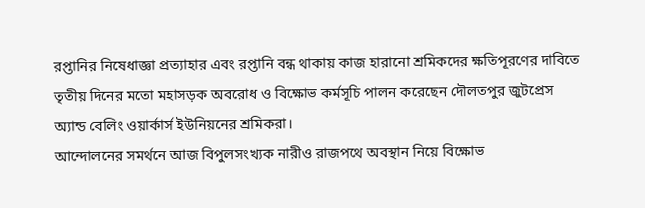রপ্তানির নিষেধাজ্ঞা প্রত্যাহার এবং রপ্তানি বন্ধ থাকায় কাজ হারানো শ্রমিকদের ক্ষতিপূরণের দাবিতে তৃতীয় দিনের মতো মহাসড়ক অবরোধ ও বিক্ষোভ কর্মসূচি পালন করেছেন দৌলতপুর জুটপ্রেস অ্যান্ড বেলিং ওয়ার্কার্স ইউনিয়নের শ্রমিকরা।
আন্দোলনের সমর্থনে আজ বিপুলসংখ্যক নারীও রাজপথে অবস্থান নিয়ে বিক্ষোভ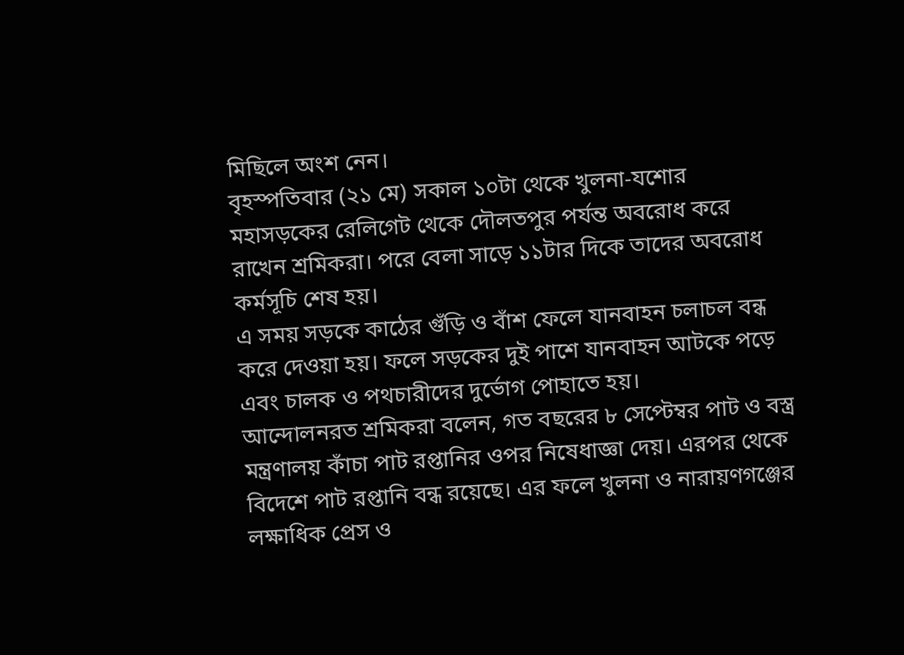মিছিলে অংশ নেন।
বৃহস্পতিবার (২১ মে) সকাল ১০টা থেকে খুলনা-যশোর মহাসড়কের রেলিগেট থেকে দৌলতপুর পর্যন্ত অবরোধ করে রাখেন শ্রমিকরা। পরে বেলা সাড়ে ১১টার দিকে তাদের অবরোধ কর্মসূচি শেষ হয়।
এ সময় সড়কে কাঠের গুঁড়ি ও বাঁশ ফেলে যানবাহন চলাচল বন্ধ করে দেওয়া হয়। ফলে সড়কের দুই পাশে যানবাহন আটকে পড়ে এবং চালক ও পথচারীদের দুর্ভোগ পোহাতে হয়।
আন্দোলনরত শ্রমিকরা বলেন, গত বছরের ৮ সেপ্টেম্বর পাট ও বস্ত্র মন্ত্রণালয় কাঁচা পাট রপ্তানির ওপর নিষেধাজ্ঞা দেয়। এরপর থেকে বিদেশে পাট রপ্তানি বন্ধ রয়েছে। এর ফলে খুলনা ও নারায়ণগঞ্জের লক্ষাধিক প্রেস ও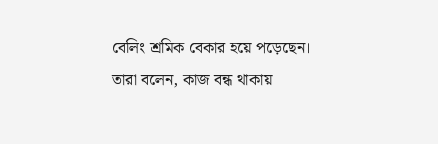বেলিং শ্রমিক বেকার হয়ে পড়েছেন।
তারা বলেন, কাজ বন্ধ থাকায়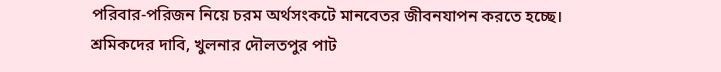পরিবার-পরিজন নিয়ে চরম অর্থসংকটে মানবেতর জীবনযাপন করতে হচ্ছে।
শ্রমিকদের দাবি, খুলনার দৌলতপুর পাট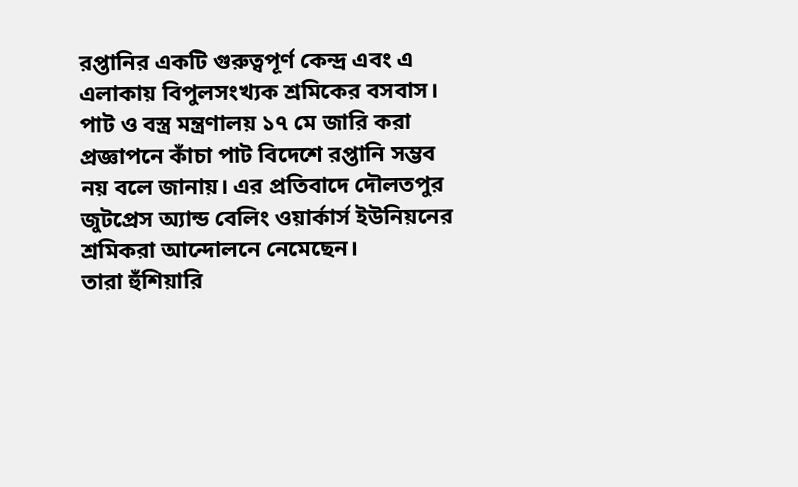রপ্তানির একটি গুরুত্বপূর্ণ কেন্দ্র এবং এ এলাকায় বিপুলসংখ্যক শ্রমিকের বসবাস। পাট ও বস্ত্র মন্ত্রণালয় ১৭ মে জারি করা প্রজ্ঞাপনে কাঁচা পাট বিদেশে রপ্তানি সম্ভব নয় বলে জানায়। এর প্রতিবাদে দৌলতপুর জুটপ্রেস অ্যান্ড বেলিং ওয়ার্কার্স ইউনিয়নের শ্রমিকরা আন্দোলনে নেমেছেন।
তারা হুঁশিয়ারি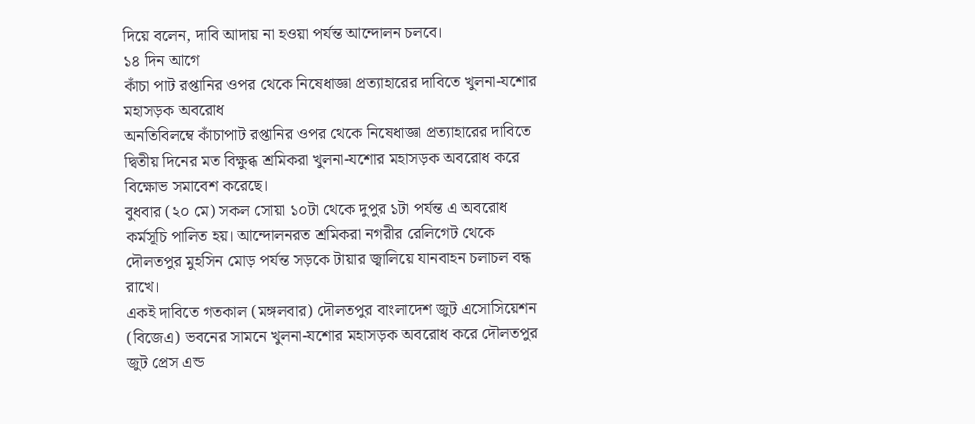দিয়ে বলেন, দাবি আদায় না হওয়া পর্যন্ত আন্দোলন চলবে।
১৪ দিন আগে
কাঁচা পাট রপ্তানির ওপর থেকে নিষেধাজ্ঞা প্রত্যাহারের দাবিতে খুলনা-যশোর মহাসড়ক অবরোধ
অনতিবিলম্বে কাঁচাপাট রপ্তানির ওপর থেকে নিষেধাজ্ঞা প্রত্যাহারের দাবিতে দ্বিতীয় দিনের মত বিক্ষুব্ধ শ্রমিকরা খুলনা-যশোর মহাসড়ক অবরোধ করে বিক্ষোভ সমাবেশ করেছে।
বুধবার (২০ মে) সকল সোয়া ১০টা থেকে দুপুর ১টা পর্যন্ত এ অবরোধ কর্মসূচি পালিত হয়। আন্দোলনরত শ্রমিকরা নগরীর রেলিগেট থেকে দৌলতপুর মুহসিন মোড় পর্যন্ত সড়কে টায়ার জ্বালিয়ে যানবাহন চলাচল বন্ধ রাখে।
একই দাবিতে গতকাল (মঙ্গলবার) দৌলতপুর বাংলাদেশ জুট এসোসিয়েশন (বিজেএ) ভবনের সামনে খুলনা-যশোর মহাসড়ক অবরোধ করে দৌলতপুর জুট প্রেস এন্ড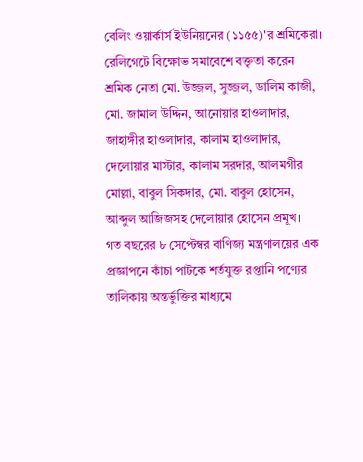বেলিং ওয়ার্কার্স ইউনিয়নের (১১৫৫)'র শ্রমিকেরা।
রেলিগেটে বিক্ষোভ সমাবেশে বক্তৃতা করেন শ্রমিক নেতা মো. উজ্জল, সুজ্জল, ডালিম কাজী, মো. জামাল উদ্দিন, আনোয়ার হাওলাদার, জাহাঙ্গীর হাওলাদার, কালাম হাওলাদার, দেলোয়ার মাস্টার, কালাম সরদার, আলমগীর মোল্লা, বাবুল সিকদার, মো. বাবুল হোসেন, আব্দুল আজিজসহ দেলোয়ার হোসেন প্রমূখ।
গত বছরের ৮ সেপ্টেম্বর বাণিজ্য মন্ত্রণালয়ের এক প্রজ্ঞাপনে কাঁচা পাটকে শর্তযুক্ত রপ্তানি পণ্যের তালিকায় অন্তর্ভুক্তির মাধ্যমে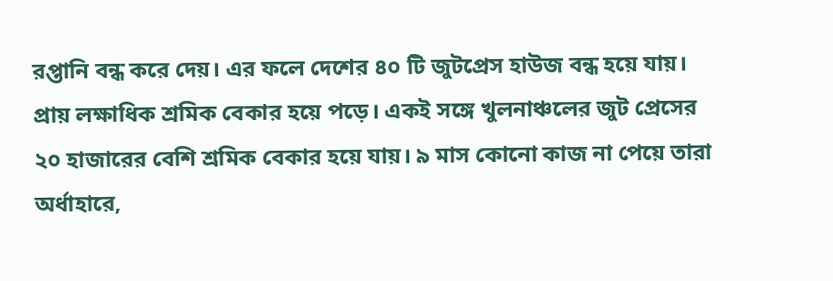রপ্তানি বন্ধ করে দেয়। এর ফলে দেশের ৪০ টি জুটপ্রেস হাউজ বন্ধ হয়ে যায়। প্রায় লক্ষাধিক শ্রমিক বেকার হয়ে পড়ে। একই সঙ্গে খুলনাঞ্চলের জুট প্রেসের ২০ হাজারের বেশি শ্রমিক বেকার হয়ে যায়। ৯ মাস কোনো কাজ না পেয়ে তারা অর্ধাহারে,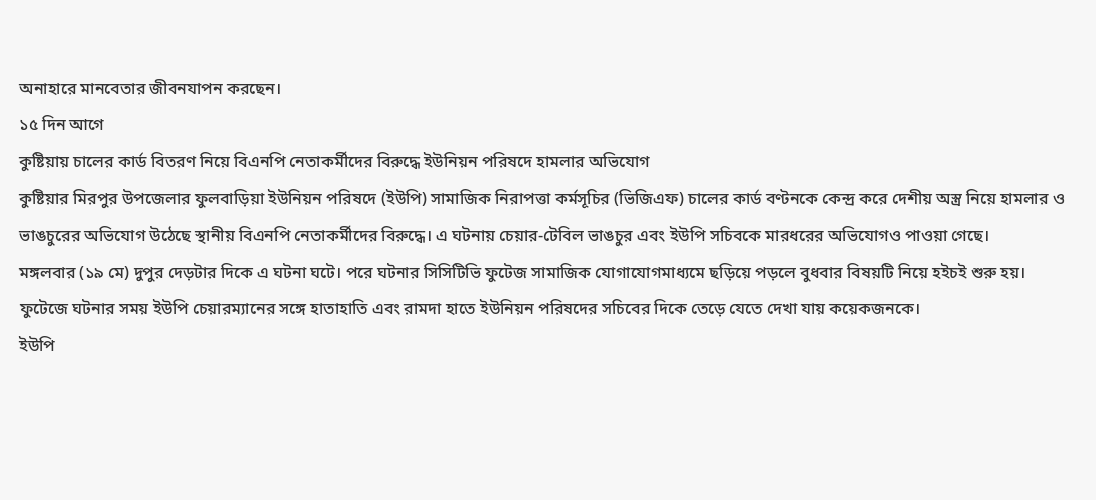অনাহারে মানবেতার জীবনযাপন করছেন।
১৫ দিন আগে
কুষ্টিয়ায় চালের কার্ড বিতরণ নিয়ে বিএনপি নেতাকর্মীদের বিরুদ্ধে ইউনিয়ন পরিষদে হামলার অভিযোগ
কুষ্টিয়ার মিরপুর উপজেলার ফুলবাড়িয়া ইউনিয়ন পরিষদে (ইউপি) সামাজিক নিরাপত্তা কর্মসূচির (ভিজিএফ) চালের কার্ড বণ্টনকে কেন্দ্র করে দেশীয় অস্ত্র নিয়ে হামলার ও ভাঙচুরের অভিযোগ উঠেছে স্থানীয় বিএনপি নেতাকর্মীদের বিরুদ্ধে। এ ঘটনায় চেয়ার-টেবিল ভাঙচুর এবং ইউপি সচিবকে মারধরের অভিযোগও পাওয়া গেছে।
মঙ্গলবার (১৯ মে) দুপুর দেড়টার দিকে এ ঘটনা ঘটে। পরে ঘটনার সিসিটিভি ফুটেজ সামাজিক যোগাযোগমাধ্যমে ছড়িয়ে পড়লে বুধবার বিষয়টি নিয়ে হইচই শুরু হয়।
ফুটেজে ঘটনার সময় ইউপি চেয়ারম্যানের সঙ্গে হাতাহাতি এবং রামদা হাতে ইউনিয়ন পরিষদের সচিবের দিকে তেড়ে যেতে দেখা যায় কয়েকজনকে।
ইউপি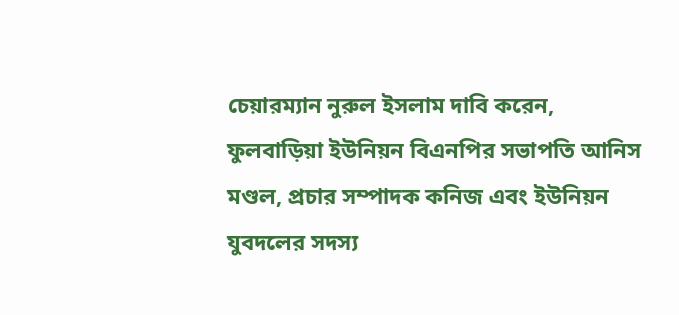চেয়ারম্যান নুরুল ইসলাম দাবি করেন, ফুলবাড়িয়া ইউনিয়ন বিএনপির সভাপতি আনিস মণ্ডল, প্রচার সম্পাদক কনিজ এবং ইউনিয়ন যুবদলের সদস্য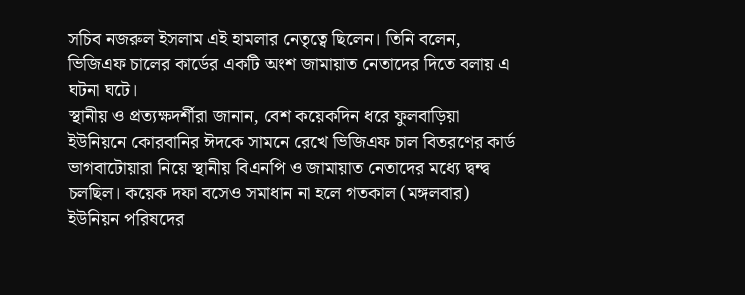সচিব নজরুল ইসলাম এই হামলার নেতৃত্বে ছিলেন। তিনি বলেন, ভিজিএফ চালের কার্ডের একটি অংশ জামায়াত নেতাদের দিতে বলায় এ ঘটনা ঘটে।
স্থানীয় ও প্রত্যক্ষদর্শীরা জানান, বেশ কয়েকদিন ধরে ফুলবাড়িয়া ইউনিয়নে কোরবানির ঈদকে সামনে রেখে ভিজিএফ চাল বিতরণের কার্ড ভাগবাটোয়ারা নিয়ে স্থানীয় বিএনপি ও জামায়াত নেতাদের মধ্যে দ্বন্দ্ব চলছিল। কয়েক দফা বসেও সমাধান না হলে গতকাল (মঙ্গলবার) ইউনিয়ন পরিষদের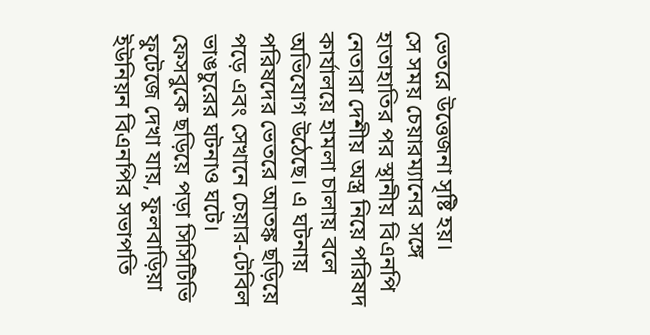ভেতরে উত্তেজনা সৃষ্টি হয়।
সে সময় চেয়ারম্যানের সঙ্গে হাতাহাতির পর স্থানীয় বিএনপি নেতারা দেশীয় অস্ত্র নিয়ে পরিষদ কার্যালয়ে হামলা চালায় বলে অভিযোগ উঠেছে। এ ঘটনায় পরিষদের ভেতরে আতঙ্ক ছড়িয়ে পড়ে এবং সেখানে চেয়ার-টেবিল ভাঙচুরের ঘটনাও ঘটে।
ফেসবুকে ছড়িয়ে পড়া সিসিটিভি ফুটেজে দেখা যায়, ফুলবাড়িয়া ইউনিয়ন বিএনপির সভাপতি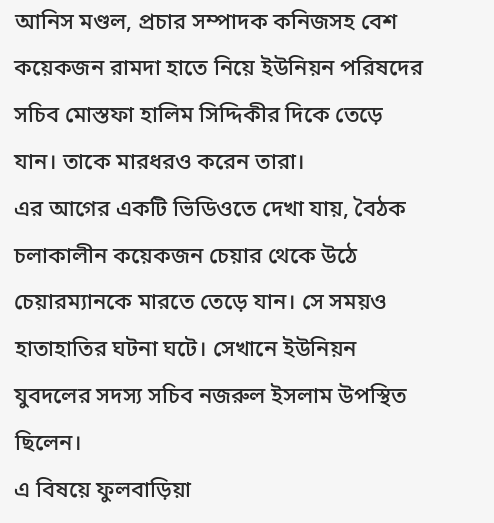আনিস মণ্ডল, প্রচার সম্পাদক কনিজসহ বেশ কয়েকজন রামদা হাতে নিয়ে ইউনিয়ন পরিষদের সচিব মোস্তফা হালিম সিদ্দিকীর দিকে তেড়ে যান। তাকে মারধরও করেন তারা।
এর আগের একটি ভিডিওতে দেখা যায়, বৈঠক চলাকালীন কয়েকজন চেয়ার থেকে উঠে চেয়ারম্যানকে মারতে তেড়ে যান। সে সময়ও হাতাহাতির ঘটনা ঘটে। সেখানে ইউনিয়ন যুবদলের সদস্য সচিব নজরুল ইসলাম উপস্থিত ছিলেন।
এ বিষয়ে ফুলবাড়িয়া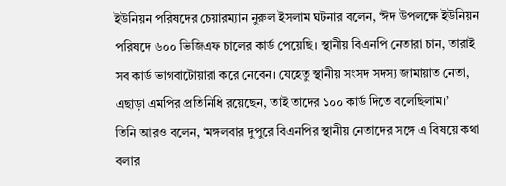ইউনিয়ন পরিষদের চেয়ারম্যান নুরুল ইসলাম ঘটনার বলেন, ‘ঈদ উপলক্ষে ইউনিয়ন পরিষদে ৬০০ ভিজিএফ চালের কার্ড পেয়েছি। স্থানীয় বিএনপি নেতারা চান, তারাই সব কার্ড ভাগবাটোয়ারা করে নেবেন। যেহেতু স্থানীয় সংসদ সদস্য জামায়াত নেতা, এছাড়া এমপির প্রতিনিধি রয়েছেন, তাই তাদের ১০০ কার্ড দিতে বলেছিলাম।’
তিনি আরও বলেন, ‘মঙ্গলবার দুপুরে বিএনপির স্থানীয় নেতাদের সঙ্গে এ বিষয়ে কথা বলার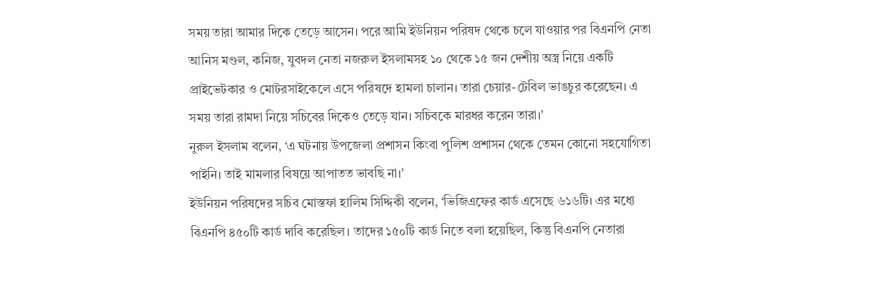সময় তারা আমার দিকে তেড়ে আসেন। পরে আমি ইউনিয়ন পরিষদ থেকে চলে যাওয়ার পর বিএনপি নেতা আনিস মণ্ডল, কনিজ, যুবদল নেতা নজরুল ইসলামসহ ১০ থেকে ১৫ জন দেশীয় অস্ত্র নিয়ে একটি প্রাইভেটকার ও মোটরসাইকেলে এসে পরিষদে হামলা চালান। তারা চেয়ার-টেবিল ভাঙচুর করেছেন। এ সময় তারা রামদা নিয়ে সচিবের দিকেও তেড়ে যান। সচিবকে মারধর করেন তারা।’
নুরুল ইসলাম বলেন, ‘এ ঘটনায় উপজেলা প্রশাসন কিংবা পুলিশ প্রশাসন থেকে তেমন কোনো সহযোগিতা পাইনি। তাই মামলার বিষয়ে আপাতত ভাবছি না।’
ইউনিয়ন পরিষদের সচিব মোস্তফা হালিম সিদ্দিকী বলেন, ‘ভিজিএফের কার্ড এসেছে ৬১৬টি। এর মধ্যে বিএনপি ৪৫০টি কার্ড দাবি করেছিল। তাদের ১৫০টি কার্ড নিতে বলা হয়েছিল, কিন্তু বিএনপি নেতারা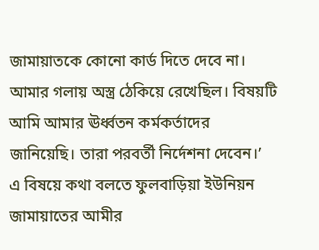জামায়াতকে কোনো কার্ড দিতে দেবে না। আমার গলায় অস্ত্র ঠেকিয়ে রেখেছিল। বিষয়টি আমি আমার ঊর্ধ্বতন কর্মকর্তাদের জানিয়েছি। তারা পরবর্তী নির্দেশনা দেবেন।’
এ বিষয়ে কথা বলতে ফুলবাড়িয়া ইউনিয়ন জামায়াতের আমীর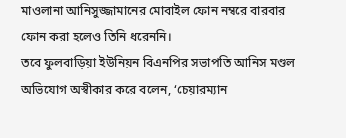মাওলানা আনিসুজ্জামানের মোবাইল ফোন নম্বরে বারবার ফোন করা হলেও তিনি ধরেননি।
তবে ফুলবাড়িয়া ইউনিয়ন বিএনপির সভাপতি আনিস মণ্ডল অভিযোগ অস্বীকার করে বলেন, ‘চেয়ারম্যান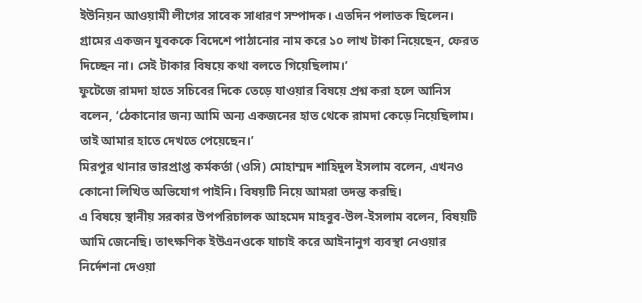ইউনিয়ন আওয়ামী লীগের সাবেক সাধারণ সম্পাদক। এতদিন পলাতক ছিলেন। গ্রামের একজন যুবককে বিদেশে পাঠানোর নাম করে ১০ লাখ টাকা নিয়েছেন, ফেরত দিচ্ছেন না। সেই টাকার বিষয়ে কথা বলতে গিয়েছিলাম।’
ফুটেজে রামদা হাতে সচিবের দিকে তেড়ে যাওয়ার বিষয়ে প্রশ্ন করা হলে আনিস বলেন, ‘ঠেকানোর জন্য আমি অন্য একজনের হাত থেকে রামদা কেড়ে নিয়েছিলাম। তাই আমার হাতে দেখতে পেয়েছেন।’
মিরপুর থানার ভারপ্রাপ্ত কর্মকর্তা (ওসি) মোহাম্মদ শাহিদুল ইসলাম বলেন, এখনও কোনো লিখিত অভিযোগ পাইনি। বিষয়টি নিয়ে আমরা তদন্ত করছি।
এ বিষয়ে স্থানীয় সরকার উপপরিচালক আহমেদ মাহবুব-উল-ইসলাম বলেন, বিষয়টি আমি জেনেছি। তাৎক্ষণিক ইউএনওকে যাচাই করে আইনানুগ ব্যবস্থা নেওয়ার নির্দেশনা দেওয়া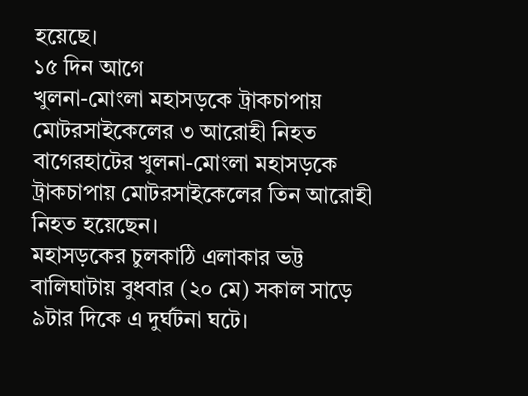হয়েছে।
১৫ দিন আগে
খুলনা-মোংলা মহাসড়কে ট্রাকচাপায় মোটরসাইকেলের ৩ আরোহী নিহত
বাগেরহাটের খুলনা-মোংলা মহাসড়কে ট্রাকচাপায় মোটরসাইকেলের তিন আরোহী নিহত হয়েছেন।
মহাসড়কের চুলকাঠি এলাকার ভট্ট বালিঘাটায় বুধবার (২০ মে) সকাল সাড়ে ৯টার দিকে এ দুর্ঘটনা ঘটে।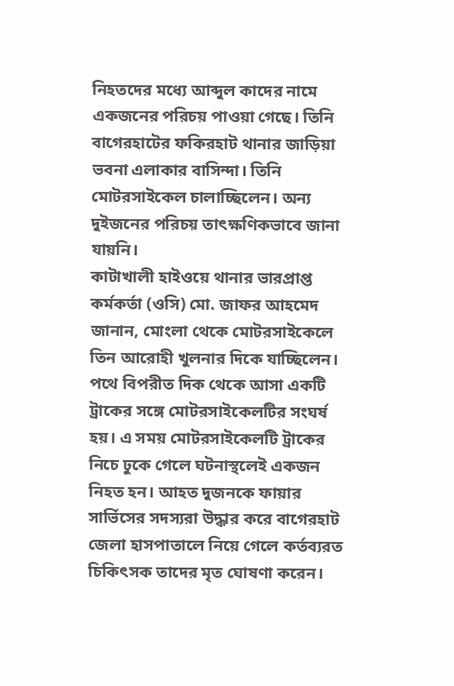নিহতদের মধ্যে আব্দুল কাদের নামে একজনের পরিচয় পাওয়া গেছে। তিনি বাগেরহাটের ফকিরহাট থানার জাড়িয়া ভবনা এলাকার বাসিন্দা। তিনি মোটরসাইকেল চালাচ্ছিলেন। অন্য দুইজনের পরিচয় তাৎক্ষণিকভাবে জানা যায়নি।
কাটাখালী হাইওয়ে থানার ভারপ্রাপ্ত কর্মকর্তা (ওসি) মো. জাফর আহমেদ জানান, মোংলা থেকে মোটরসাইকেলে তিন আরোহী খুলনার দিকে যাচ্ছিলেন। পথে বিপরীত দিক থেকে আসা একটি ট্রাকের সঙ্গে মোটরসাইকেলটির সংঘর্ষ হয়। এ সময় মোটরসাইকেলটি ট্রাকের নিচে ঢুকে গেলে ঘটনাস্থলেই একজন নিহত হন। আহত দুজনকে ফায়ার সার্ভিসের সদস্যরা উদ্ধার করে বাগেরহাট জেলা হাসপাতালে নিয়ে গেলে কর্তব্যরত চিকিৎসক তাদের মৃত ঘোষণা করেন।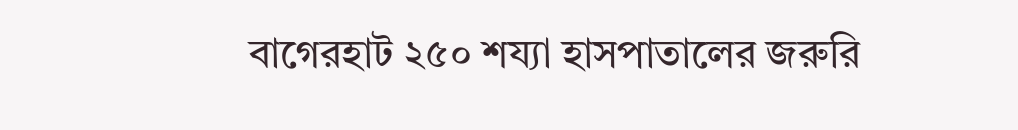বাগেরহাট ২৫০ শয্যা হাসপাতালের জরুরি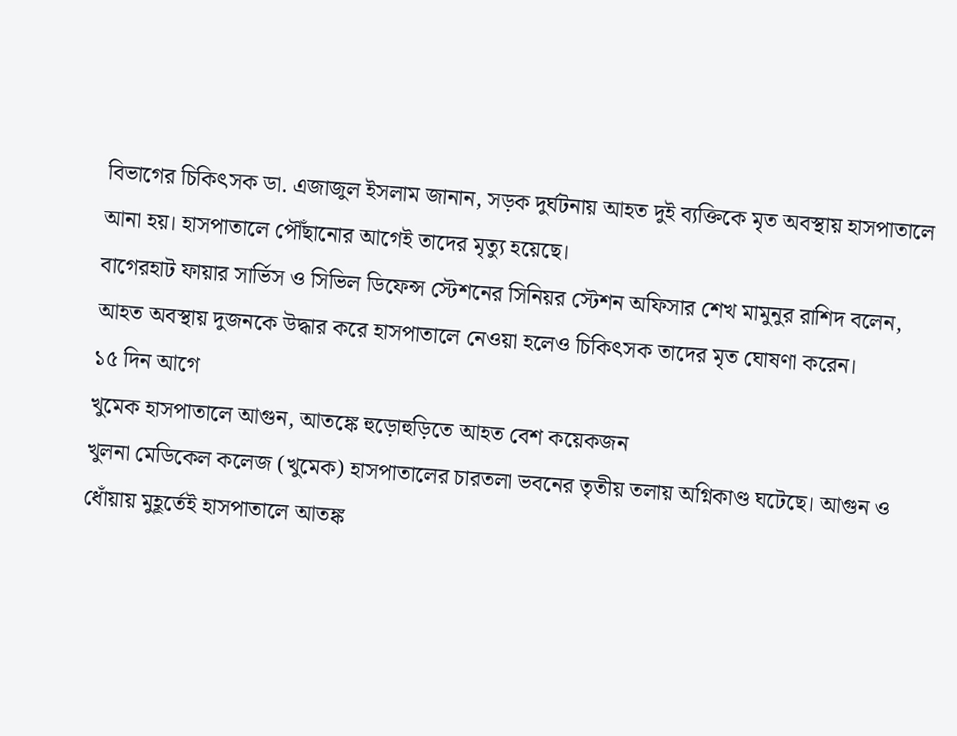বিভাগের চিকিৎসক ডা. এজাজুল ইসলাম জানান, সড়ক দুর্ঘটনায় আহত দুই ব্যক্তিকে মৃত অবস্থায় হাসপাতালে আনা হয়। হাসপাতালে পৌঁছানোর আগেই তাদের মৃত্যু হয়েছে।
বাগেরহাট ফায়ার সার্ভিস ও সিভিল ডিফেন্স স্টেশনের সিনিয়র স্টেশন অফিসার শেখ মামুনুর রাশিদ বলেন, আহত অবস্থায় দুজনকে উদ্ধার করে হাসপাতালে নেওয়া হলেও চিকিৎসক তাদের মৃত ঘোষণা করেন।
১৫ দিন আগে
খুমেক হাসপাতালে আগুন, আতঙ্কে হুড়োহুড়িতে আহত বেশ কয়েকজন
খুলনা মেডিকেল কলেজ (খুমেক) হাসপাতালের চারতলা ভবনের তৃতীয় তলায় অগ্নিকাণ্ড ঘটেছে। আগুন ও ধোঁয়ায় মুহূর্তেই হাসপাতালে আতঙ্ক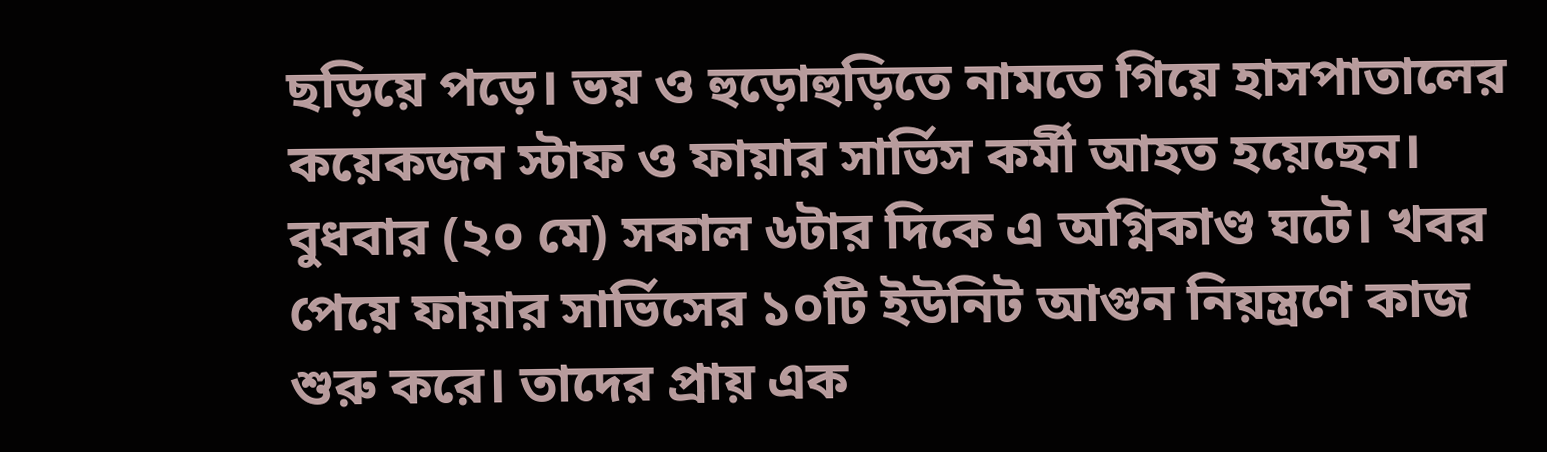ছড়িয়ে পড়ে। ভয় ও হুড়োহুড়িতে নামতে গিয়ে হাসপাতালের কয়েকজন স্টাফ ও ফায়ার সার্ভিস কর্মী আহত হয়েছেন।
বুধবার (২০ মে) সকাল ৬টার দিকে এ অগ্নিকাণ্ড ঘটে। খবর পেয়ে ফায়ার সার্ভিসের ১০টি ইউনিট আগুন নিয়ন্ত্রণে কাজ শুরু করে। তাদের প্রায় এক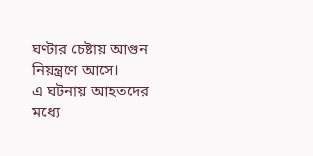ঘণ্টার চেষ্টায় আগুন নিয়ন্ত্রণে আসে।
এ ঘটনায় আহতদের মধ্যে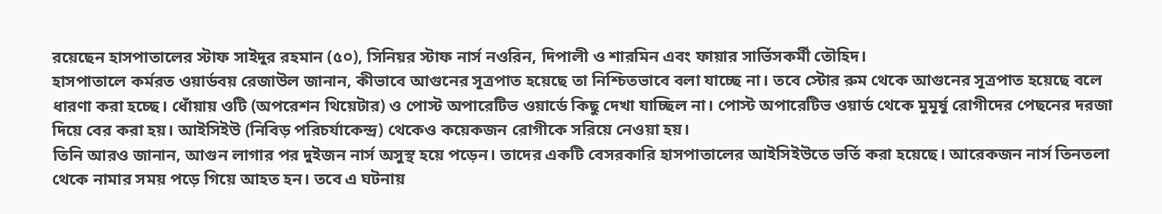রয়েছেন হাসপাতালের স্টাফ সাইদুর রহমান (৫০), সিনিয়র স্টাফ নার্স নওরিন, দিপালী ও শারমিন এবং ফায়ার সার্ভিসকর্মী তৌহিদ।
হাসপাতালে কর্মরত ওয়ার্ডবয় রেজাউল জানান, কীভাবে আগুনের সূত্রপাত হয়েছে তা নিশ্চিতভাবে বলা যাচ্ছে না। তবে স্টোর রুম থেকে আগুনের সূত্রপাত হয়েছে বলে ধারণা করা হচ্ছে। ধোঁয়ায় ওটি (অপরেশন থিয়েটার) ও পোস্ট অপারেটিভ ওয়ার্ডে কিছু দেখা যাচ্ছিল না। পোস্ট অপারেটিভ ওয়ার্ড থেকে মুমূর্ষু রোগীদের পেছনের দরজা দিয়ে বের করা হয়। আইসিইউ (নিবিড় পরিচর্যাকেন্দ্র) থেকেও কয়েকজন রোগীকে সরিয়ে নেওয়া হয়।
তিনি আরও জানান, আগুন লাগার পর দুইজন নার্স অসুস্থ হয়ে পড়েন। তাদের একটি বেসরকারি হাসপাতালের আইসিইউতে ভর্তি করা হয়েছে। আরেকজন নার্স তিনতলা থেকে নামার সময় পড়ে গিয়ে আহত হন। তবে এ ঘটনায়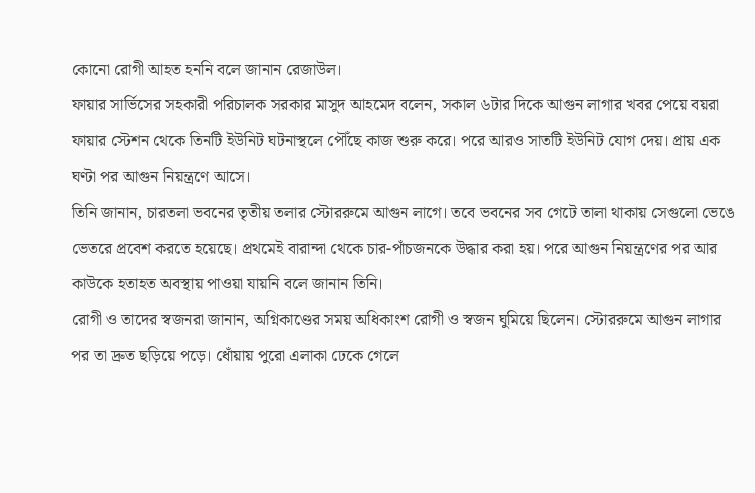কোনো রোগী আহত হননি বলে জানান রেজাউল।
ফায়ার সার্ভিসের সহকারী পরিচালক সরকার মাসুদ আহমেদ বলেন, সকাল ৬টার দিকে আগুন লাগার খবর পেয়ে বয়রা ফায়ার স্টেশন থেকে তিনটি ইউনিট ঘটনাস্থলে পৌঁছে কাজ শুরু করে। পরে আরও সাতটি ইউনিট যোগ দেয়। প্রায় এক ঘণ্টা পর আগুন নিয়ন্ত্রণে আসে।
তিনি জানান, চারতলা ভবনের তৃতীয় তলার স্টোররুমে আগুন লাগে। তবে ভবনের সব গেটে তালা থাকায় সেগুলো ভেঙে ভেতরে প্রবেশ করতে হয়েছে। প্রথমেই বারান্দা থেকে চার-পাঁচজনকে উদ্ধার করা হয়। পরে আগুন নিয়ন্ত্রণের পর আর কাউকে হতাহত অবস্থায় পাওয়া যায়নি বলে জানান তিনি।
রোগী ও তাদের স্বজনরা জানান, অগ্নিকাণ্ডের সময় অধিকাংশ রোগী ও স্বজন ঘুমিয়ে ছিলেন। স্টোররুমে আগুন লাগার পর তা দ্রুত ছড়িয়ে পড়ে। ধোঁয়ায় পুরো এলাকা ঢেকে গেলে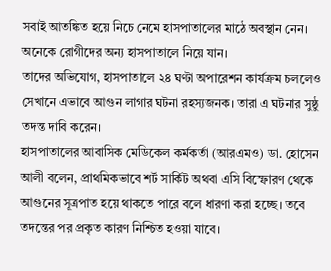সবাই আতঙ্কিত হয়ে নিচে নেমে হাসপাতালের মাঠে অবস্থান নেন। অনেকে রোগীদের অন্য হাসপাতালে নিয়ে যান।
তাদের অভিযোগ, হাসপাতালে ২৪ ঘণ্টা অপারেশন কার্যক্রম চললেও সেখানে এভাবে আগুন লাগার ঘটনা রহস্যজনক। তারা এ ঘটনার সুষ্ঠু তদন্ত দাবি করেন।
হাসপাতালের আবাসিক মেডিকেল কর্মকর্তা (আরএমও) ডা. হোসেন আলী বলেন, প্রাথমিকভাবে শর্ট সার্কিট অথবা এসি বিস্ফোরণ থেকে আগুনের সূত্রপাত হয়ে থাকতে পারে বলে ধারণা করা হচ্ছে। তবে তদন্তের পর প্রকৃত কারণ নিশ্চিত হওয়া যাবে।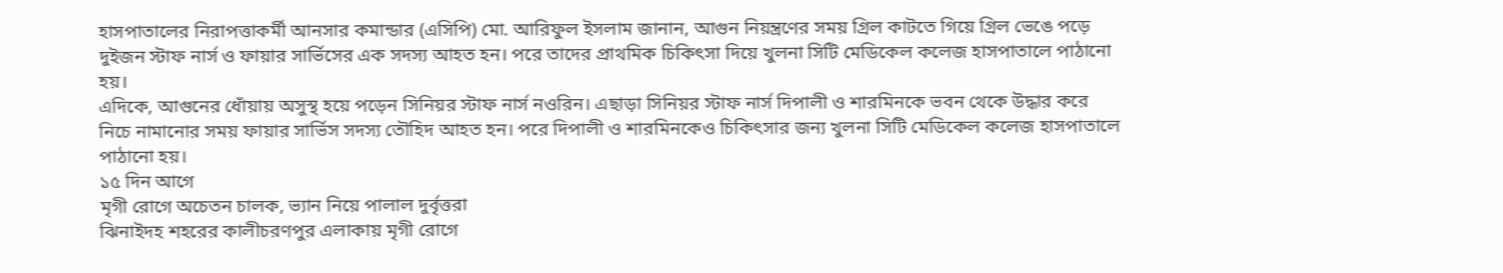হাসপাতালের নিরাপত্তাকর্মী আনসার কমান্ডার (এসিপি) মো. আরিফুল ইসলাম জানান, আগুন নিয়ন্ত্রণের সময় গ্রিল কাটতে গিয়ে গ্রিল ভেঙে পড়ে দুইজন স্টাফ নার্স ও ফায়ার সার্ভিসের এক সদস্য আহত হন। পরে তাদের প্রাথমিক চিকিৎসা দিয়ে খুলনা সিটি মেডিকেল কলেজ হাসপাতালে পাঠানো হয়।
এদিকে, আগুনের ধোঁয়ায় অসুস্থ হয়ে পড়েন সিনিয়র স্টাফ নার্স নওরিন। এছাড়া সিনিয়র স্টাফ নার্স দিপালী ও শারমিনকে ভবন থেকে উদ্ধার করে নিচে নামানোর সময় ফায়ার সার্ভিস সদস্য তৌহিদ আহত হন। পরে দিপালী ও শারমিনকেও চিকিৎসার জন্য খুলনা সিটি মেডিকেল কলেজ হাসপাতালে পাঠানো হয়।
১৫ দিন আগে
মৃগী রোগে অচেতন চালক, ভ্যান নিয়ে পালাল দুর্বৃত্তরা
ঝিনাইদহ শহরের কালীচরণপুর এলাকায় মৃগী রোগে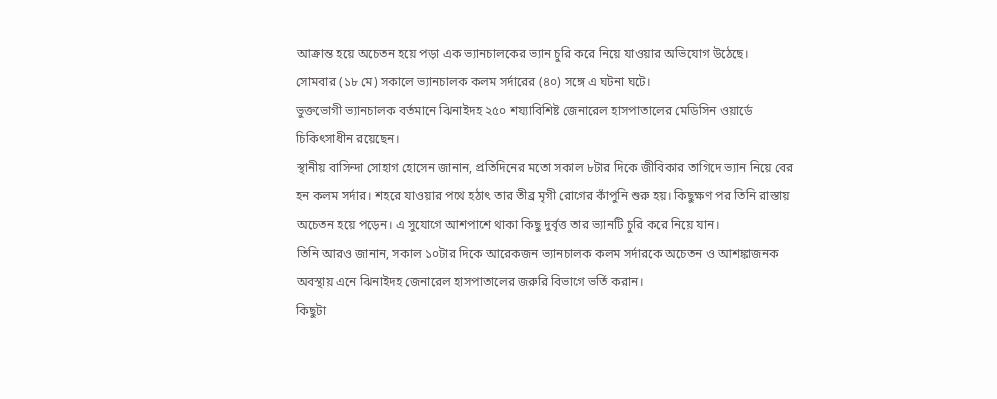আক্রান্ত হয়ে অচেতন হয়ে পড়া এক ভ্যানচালকের ভ্যান চুরি করে নিয়ে যাওয়ার অভিযোগ উঠেছে।
সোমবার (১৮ মে) সকালে ভ্যানচালক কলম সর্দারের (৪০) সঙ্গে এ ঘটনা ঘটে।
ভুক্তভোগী ভ্যানচালক বর্তমানে ঝিনাইদহ ২৫০ শয্যাবিশিষ্ট জেনারেল হাসপাতালের মেডিসিন ওয়ার্ডে চিকিৎসাধীন রয়েছেন।
স্থানীয় বাসিন্দা সোহাগ হোসেন জানান, প্রতিদিনের মতো সকাল ৮টার দিকে জীবিকার তাগিদে ভ্যান নিয়ে বের হন কলম সর্দার। শহরে যাওয়ার পথে হঠাৎ তার তীব্র মৃগী রোগের কাঁপুনি শুরু হয়। কিছুক্ষণ পর তিনি রাস্তায় অচেতন হয়ে পড়েন। এ সুযোগে আশপাশে থাকা কিছু দুর্বৃত্ত তার ভ্যানটি চুরি করে নিয়ে যান।
তিনি আরও জানান, সকাল ১০টার দিকে আরেকজন ভ্যানচালক কলম সর্দারকে অচেতন ও আশঙ্কাজনক অবস্থায় এনে ঝিনাইদহ জেনারেল হাসপাতালের জরুরি বিভাগে ভর্তি করান।
কিছুটা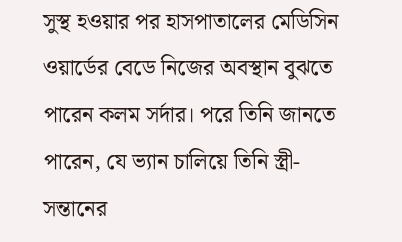সুস্থ হওয়ার পর হাসপাতালের মেডিসিন ওয়ার্ডের বেডে নিজের অবস্থান বুঝতে পারেন কলম সর্দার। পরে তিনি জানতে পারেন, যে ভ্যান চালিয়ে তিনি স্ত্রী-সন্তানের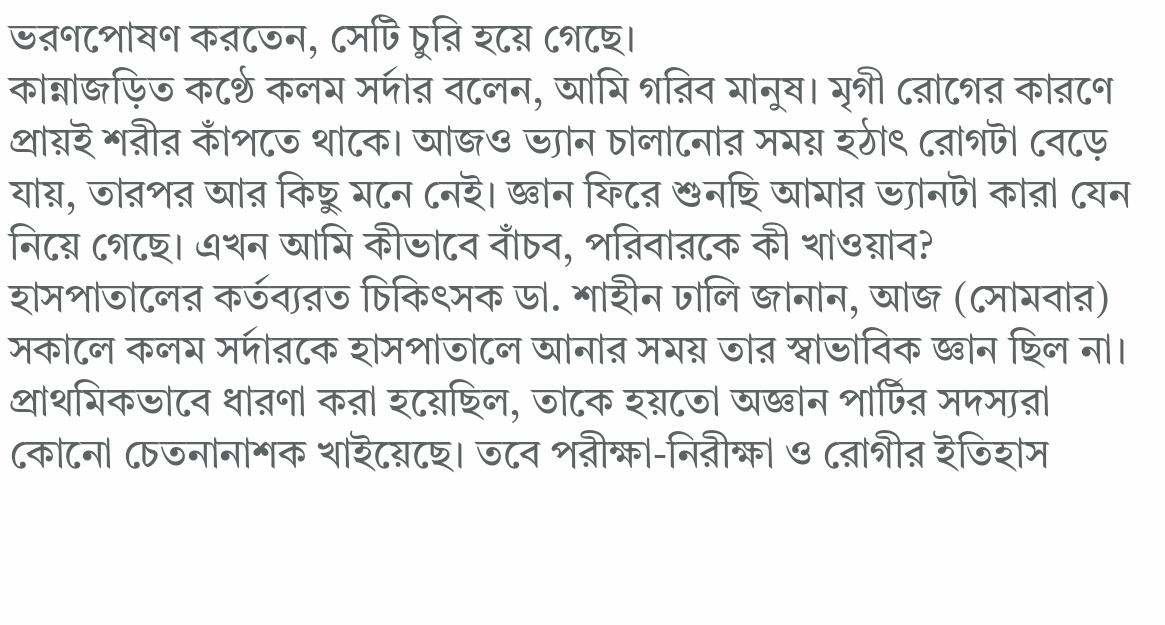ভরণপোষণ করতেন, সেটি চুরি হয়ে গেছে।
কান্নাজড়িত কণ্ঠে কলম সর্দার বলেন, আমি গরিব মানুষ। মৃগী রোগের কারণে প্রায়ই শরীর কাঁপতে থাকে। আজও ভ্যান চালানোর সময় হঠাৎ রোগটা বেড়ে যায়, তারপর আর কিছু মনে নেই। জ্ঞান ফিরে শুনছি আমার ভ্যানটা কারা যেন নিয়ে গেছে। এখন আমি কীভাবে বাঁচব, পরিবারকে কী খাওয়াব?
হাসপাতালের কর্তব্যরত চিকিৎসক ডা. শাহীন ঢালি জানান, আজ (সোমবার) সকালে কলম সর্দারকে হাসপাতালে আনার সময় তার স্বাভাবিক জ্ঞান ছিল না। প্রাথমিকভাবে ধারণা করা হয়েছিল, তাকে হয়তো অজ্ঞান পার্টির সদস্যরা কোনো চেতনানাশক খাইয়েছে। তবে পরীক্ষা-নিরীক্ষা ও রোগীর ইতিহাস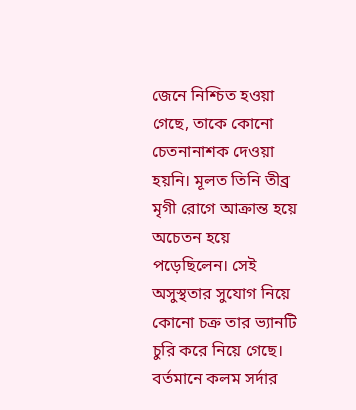জেনে নিশ্চিত হওয়া গেছে, তাকে কোনো চেতনানাশক দেওয়া হয়নি। মূলত তিনি তীব্র মৃগী রোগে আক্রান্ত হয়ে অচেতন হয়ে পড়েছিলেন। সেই অসুস্থতার সুযোগ নিয়ে কোনো চক্র তার ভ্যানটি চুরি করে নিয়ে গেছে।
বর্তমানে কলম সর্দার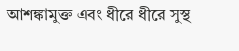আশঙ্কামুক্ত এবং ধীরে ধীরে সুস্থ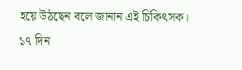হয়ে উঠছেন বলে জানান এই চিকিৎসক।
১৭ দিন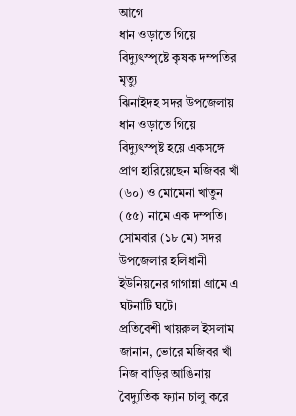আগে
ধান ওড়াতে গিয়ে বিদ্যুৎস্পৃষ্টে কৃষক দম্পতির মৃত্যু
ঝিনাইদহ সদর উপজেলায় ধান ওড়াতে গিয়ে বিদ্যুৎস্পৃষ্ট হয়ে একসঙ্গে প্রাণ হারিয়েছেন মজিবর খাঁ (৬০) ও মোমেনা খাতুন (৫৫) নামে এক দম্পতি।
সোমবার (১৮ মে) সদর উপজেলার হলিধানী ইউনিয়নের গাগান্না গ্রামে এ ঘটনাটি ঘটে।
প্রতিবেশী খায়রুল ইসলাম জানান, ভোরে মজিবর খাঁ নিজ বাড়ির আঙিনায় বৈদ্যুতিক ফ্যান চালু করে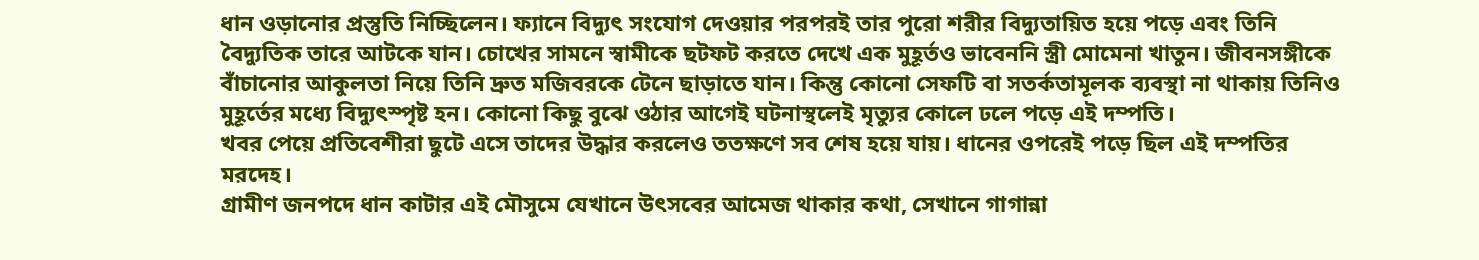ধান ওড়ানোর প্রস্তুতি নিচ্ছিলেন। ফ্যানে বিদ্যুৎ সংযোগ দেওয়ার পরপরই তার পুরো শরীর বিদ্যুতায়িত হয়ে পড়ে এবং তিনি বৈদ্যুতিক তারে আটকে যান। চোখের সামনে স্বামীকে ছটফট করতে দেখে এক মুহূর্তও ভাবেননি স্ত্রী মোমেনা খাতুন। জীবনসঙ্গীকে বাঁচানোর আকুলতা নিয়ে তিনি দ্রুত মজিবরকে টেনে ছাড়াতে যান। কিন্তু কোনো সেফটি বা সতর্কতামূলক ব্যবস্থা না থাকায় তিনিও মুহূর্তের মধ্যে বিদ্যুৎস্পৃষ্ট হন। কোনো কিছু বুঝে ওঠার আগেই ঘটনাস্থলেই মৃত্যুর কোলে ঢলে পড়ে এই দম্পতি।
খবর পেয়ে প্রতিবেশীরা ছুটে এসে তাদের উদ্ধার করলেও ততক্ষণে সব শেষ হয়ে যায়। ধানের ওপরেই পড়ে ছিল এই দম্পতির মরদেহ।
গ্রামীণ জনপদে ধান কাটার এই মৌসুমে যেখানে উৎসবের আমেজ থাকার কথা, সেখানে গাগান্না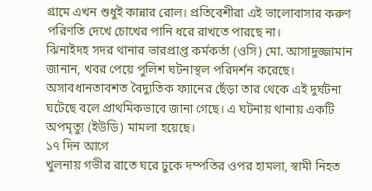গ্রামে এখন শুধুই কান্নার রোল। প্রতিবেশীরা এই ভালোবাসার করুণ পরিণতি দেখে চোখের পানি ধরে রাখতে পারছে না।
ঝিনাইদহ সদর থানার ভারপ্রাপ্ত কর্মকর্তা (ওসি) মো. আসাদুজ্জামান জানান, খবর পেয়ে পুলিশ ঘটনাস্থল পরিদর্শন করেছে। অসাবধানতাবশত বৈদ্যুতিক ফ্যানের ছেঁড়া তার থেকে এই দুর্ঘটনা ঘটেছে বলে প্রাথমিকভাবে জানা গেছে। এ ঘটনায় থানায় একটি অপমৃত্যু (ইউডি) মামলা হয়েছে।
১৭ দিন আগে
খুলনায় গভীর রাতে ঘরে ঢুকে দম্পতির ওপর হামলা, স্বামী নিহত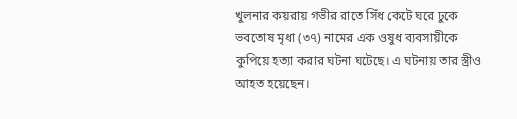খুলনার কয়রায় গভীর রাতে সিঁধ কেটে ঘরে ঢুকে ভবতোষ মৃধা (৩৭) নামের এক ওষুধ ব্যবসায়ীকে কুপিয়ে হত্যা করার ঘটনা ঘটেছে। এ ঘটনায় তার স্ত্রীও আহত হয়েছেন।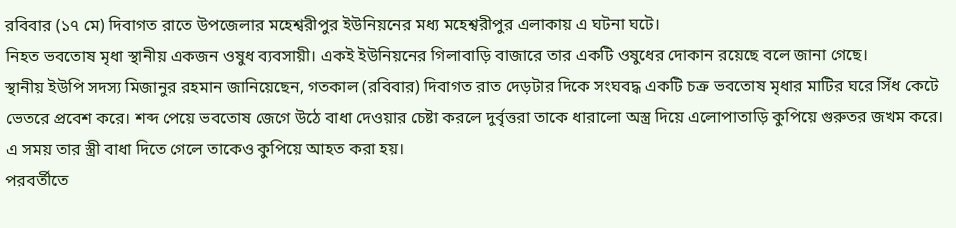রবিবার (১৭ মে) দিবাগত রাতে উপজেলার মহেশ্বরীপুর ইউনিয়নের মধ্য মহেশ্বরীপুর এলাকায় এ ঘটনা ঘটে।
নিহত ভবতোষ মৃধা স্থানীয় একজন ওষুধ ব্যবসায়ী। একই ইউনিয়নের গিলাবাড়ি বাজারে তার একটি ওষুধের দোকান রয়েছে বলে জানা গেছে।
স্থানীয় ইউপি সদস্য মিজানুর রহমান জানিয়েছেন, গতকাল (রবিবার) দিবাগত রাত দেড়টার দিকে সংঘবদ্ধ একটি চক্র ভবতোষ মৃধার মাটির ঘরে সিঁধ কেটে ভেতরে প্রবেশ করে। শব্দ পেয়ে ভবতোষ জেগে উঠে বাধা দেওয়ার চেষ্টা করলে দুর্বৃত্তরা তাকে ধারালো অস্ত্র দিয়ে এলোপাতাড়ি কুপিয়ে গুরুতর জখম করে। এ সময় তার স্ত্রী বাধা দিতে গেলে তাকেও কুপিয়ে আহত করা হয়।
পরবর্তীতে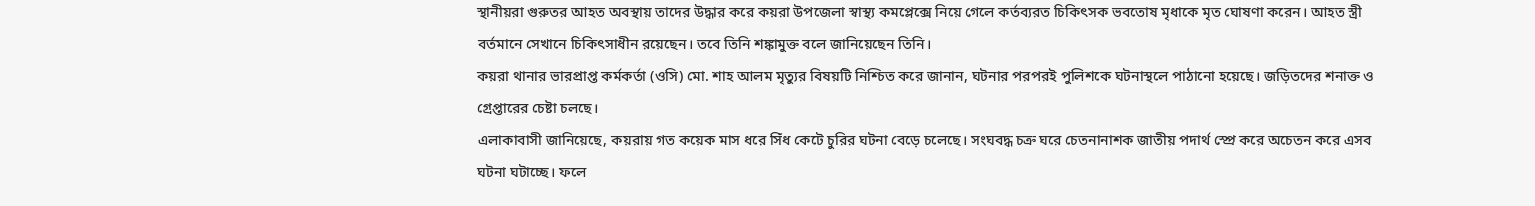স্থানীয়রা গুরুতর আহত অবস্থায় তাদের উদ্ধার করে কয়রা উপজেলা স্বাস্থ্য কমপ্লেক্সে নিয়ে গেলে কর্তব্যরত চিকিৎসক ভবতোষ মৃধাকে মৃত ঘোষণা করেন। আহত স্ত্রী বর্তমানে সেখানে চিকিৎসাধীন রয়েছেন। তবে তিনি শঙ্কামুক্ত বলে জানিয়েছেন তিনি।
কয়রা থানার ভারপ্রাপ্ত কর্মকর্তা (ওসি) মো. শাহ আলম মৃত্যুর বিষয়টি নিশ্চিত করে জানান, ঘটনার পরপরই পুলিশকে ঘটনাস্থলে পাঠানো হয়েছে। জড়িতদের শনাক্ত ও গ্রেপ্তারের চেষ্টা চলছে।
এলাকাবাসী জানিয়েছে, কয়রায় গত কয়েক মাস ধরে সিঁধ কেটে চুরির ঘটনা বেড়ে চলেছে। সংঘবদ্ধ চক্র ঘরে চেতনানাশক জাতীয় পদার্থ স্প্রে করে অচেতন করে এসব ঘটনা ঘটাচ্ছে। ফলে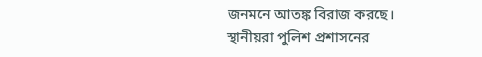জনমনে আতঙ্ক বিরাজ করছে।
স্থানীয়রা পুলিশ প্রশাসনের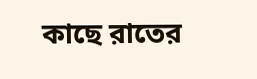কাছে রাতের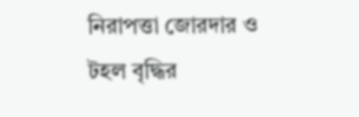নিরাপত্তা জোরদার ও টহল বৃদ্ধির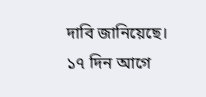দাবি জানিয়েছে।
১৭ দিন আগে